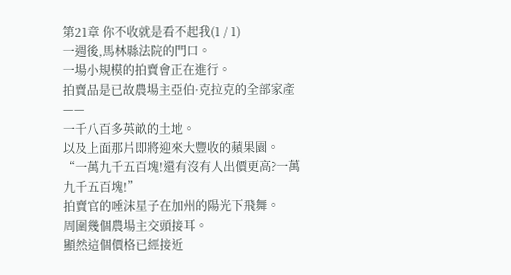第21章 你不收就是看不起我(1 / 1)
一週後,馬林縣法院的門口。
一場小規模的拍賣會正在進行。
拍賣品是已故農場主亞伯·克拉克的全部家產——
一千八百多英畝的土地。
以及上面那片即將迎來大豐收的蘋果園。
“一萬九千五百塊!還有沒有人出價更高?一萬九千五百塊!”
拍賣官的唾沫星子在加州的陽光下飛舞。
周圍幾個農場主交頭接耳。
顯然這個價格已經接近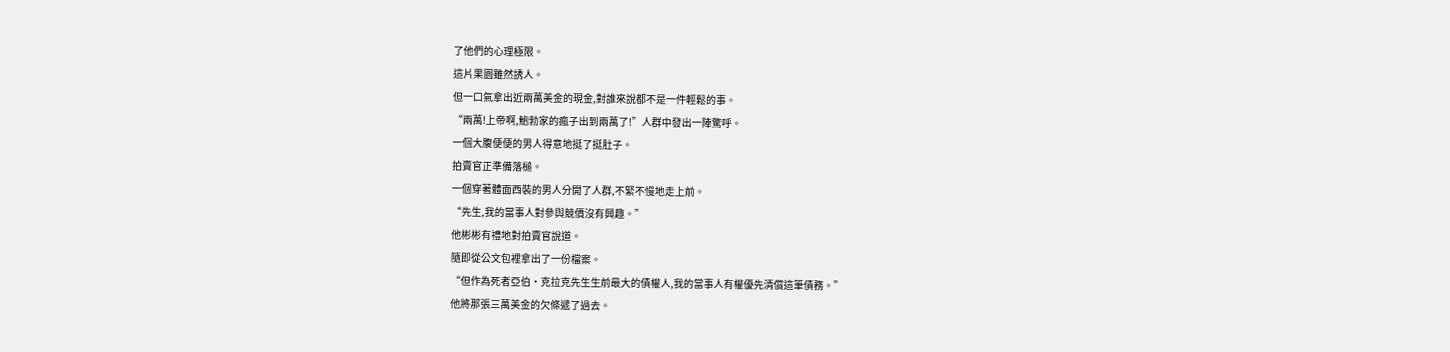了他們的心理極限。
這片果園雖然誘人。
但一口氣拿出近兩萬美金的現金,對誰來說都不是一件輕鬆的事。
“兩萬!上帝啊,鮑勃家的瘋子出到兩萬了!”人群中發出一陣驚呼。
一個大腹便便的男人得意地挺了挺肚子。
拍賣官正準備落槌。
一個穿著體面西裝的男人分開了人群,不緊不慢地走上前。
“先生,我的當事人對參與競價沒有興趣。”
他彬彬有禮地對拍賣官說道。
隨即從公文包裡拿出了一份檔案。
“但作為死者亞伯·克拉克先生生前最大的債權人,我的當事人有權優先清償這筆債務。”
他將那張三萬美金的欠條遞了過去。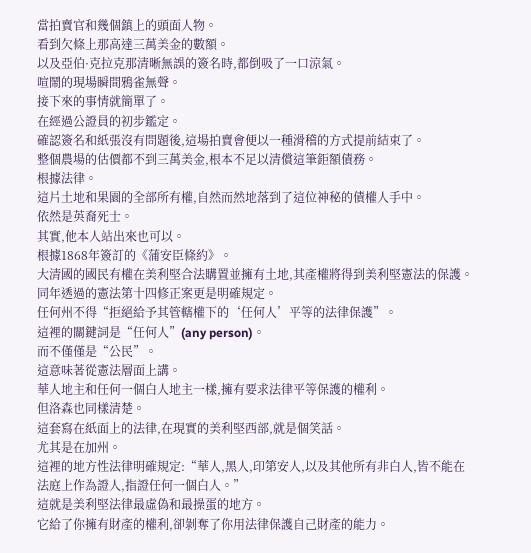當拍賣官和幾個鎮上的頭面人物。
看到欠條上那高達三萬美金的數額。
以及亞伯·克拉克那清晰無誤的簽名時,都倒吸了一口涼氣。
喧鬧的現場瞬間鴉雀無聲。
接下來的事情就簡單了。
在經過公證員的初步鑑定。
確認簽名和紙張沒有問題後,這場拍賣會便以一種滑稽的方式提前結束了。
整個農場的估價都不到三萬美金,根本不足以清償這筆鉅額債務。
根據法律。
這片土地和果園的全部所有權,自然而然地落到了這位神秘的債權人手中。
依然是英裔死士。
其實,他本人站出來也可以。
根據1868年簽訂的《蒲安臣條約》。
大清國的國民有權在美利堅合法購置並擁有土地,其產權將得到美利堅憲法的保護。
同年透過的憲法第十四修正案更是明確規定。
任何州不得“拒絕給予其管轄權下的‘任何人’平等的法律保護”。
這裡的關鍵詞是“任何人”(any person)。
而不僅僅是“公民”。
這意味著從憲法層面上講。
華人地主和任何一個白人地主一樣,擁有要求法律平等保護的權利。
但洛森也同樣清楚。
這套寫在紙面上的法律,在現實的美利堅西部,就是個笑話。
尤其是在加州。
這裡的地方性法律明確規定:“華人,黑人,印第安人,以及其他所有非白人,皆不能在法庭上作為證人,指證任何一個白人。”
這就是美利堅法律最虛偽和最操蛋的地方。
它給了你擁有財產的權利,卻剝奪了你用法律保護自己財產的能力。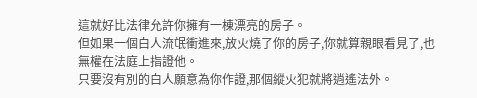這就好比法律允許你擁有一棟漂亮的房子。
但如果一個白人流氓衝進來,放火燒了你的房子,你就算親眼看見了,也無權在法庭上指證他。
只要沒有別的白人願意為你作證,那個縱火犯就將逍遙法外。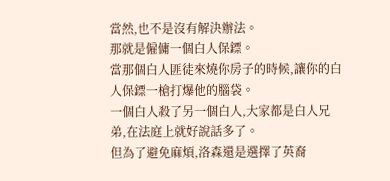當然,也不是沒有解決辦法。
那就是僱傭一個白人保鏢。
當那個白人匪徒來燒你房子的時候,讓你的白人保鏢一槍打爆他的腦袋。
一個白人殺了另一個白人,大家都是白人兄弟,在法庭上就好說話多了。
但為了避免麻煩,洛森還是選擇了英裔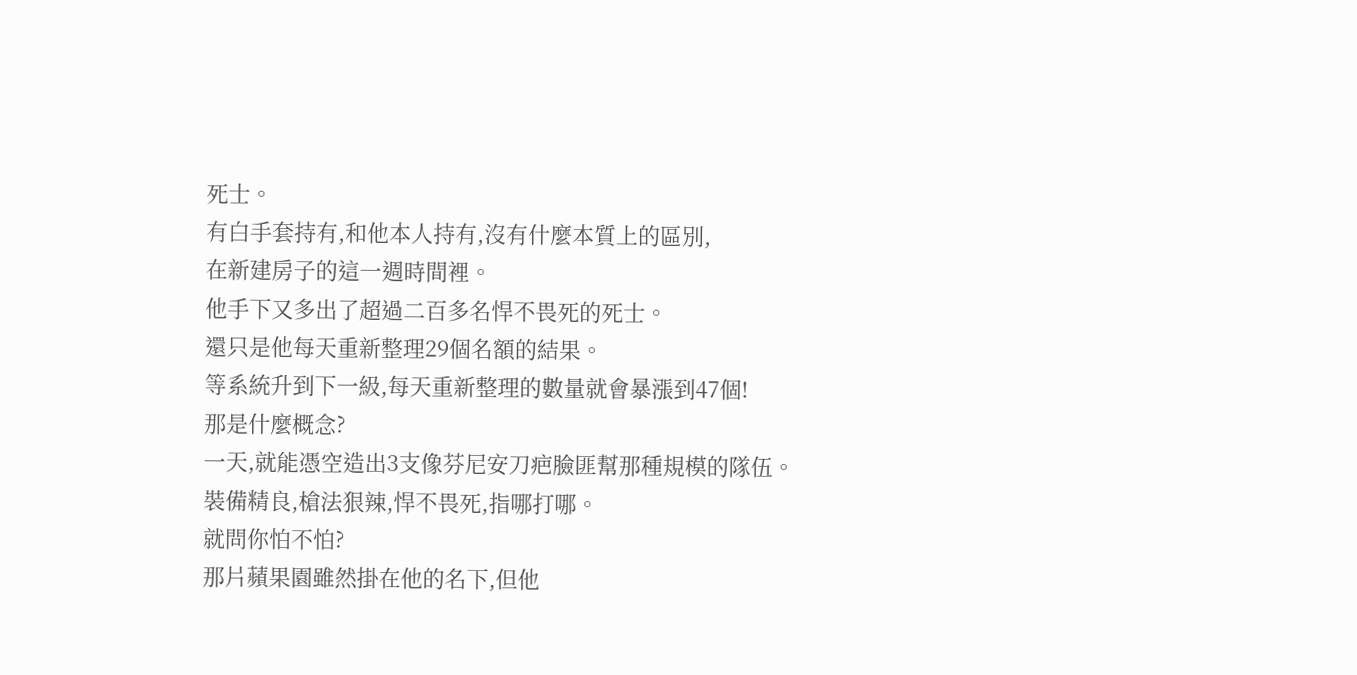死士。
有白手套持有,和他本人持有,沒有什麼本質上的區別,
在新建房子的這一週時間裡。
他手下又多出了超過二百多名悍不畏死的死士。
還只是他每天重新整理29個名額的結果。
等系統升到下一級,每天重新整理的數量就會暴漲到47個!
那是什麼概念?
一天,就能憑空造出3支像芬尼安刀疤臉匪幫那種規模的隊伍。
裝備精良,槍法狠辣,悍不畏死,指哪打哪。
就問你怕不怕?
那片蘋果園雖然掛在他的名下,但他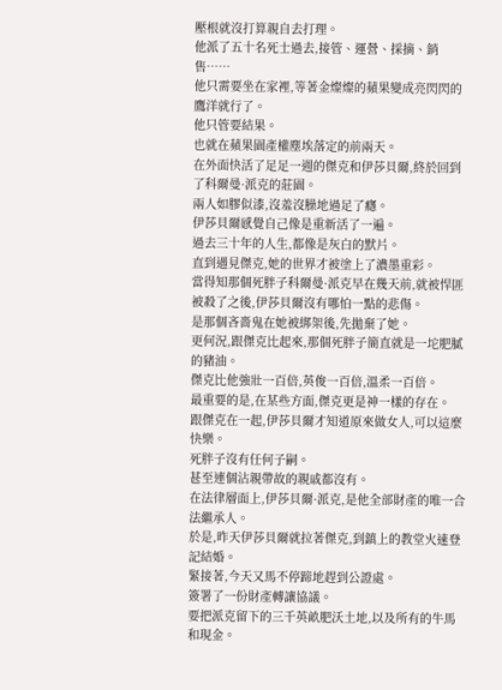壓根就沒打算親自去打理。
他派了五十名死士過去,接管、運營、採摘、銷售……
他只需要坐在家裡,等著金燦燦的蘋果變成亮閃閃的鷹洋就行了。
他只管要結果。
也就在蘋果園產權塵埃落定的前兩天。
在外面快活了足足一週的傑克和伊莎貝爾,終於回到了科爾曼·派克的莊園。
兩人如膠似漆,沒羞沒臊地過足了癮。
伊莎貝爾感覺自己像是重新活了一遍。
過去三十年的人生,都像是灰白的默片。
直到遇見傑克,她的世界才被塗上了濃墨重彩。
當得知那個死胖子科爾曼·派克早在幾天前,就被悍匪被殺了之後,伊莎貝爾沒有哪怕一點的悲傷。
是那個吝嗇鬼在她被綁架後,先拋棄了她。
更何況,跟傑克比起來,那個死胖子簡直就是一坨肥膩的豬油。
傑克比他強壯一百倍,英俊一百倍,溫柔一百倍。
最重要的是,在某些方面,傑克更是神一樣的存在。
跟傑克在一起,伊莎貝爾才知道原來做女人,可以這麼快樂。
死胖子沒有任何子嗣。
甚至連個沾親帶故的親戚都沒有。
在法律層面上,伊莎貝爾·派克,是他全部財產的唯一合法繼承人。
於是,昨天伊莎貝爾就拉著傑克,到鎮上的教堂火速登記結婚。
緊接著,今天又馬不停蹄地趕到公證處。
簽署了一份財產轉讓協議。
要把派克留下的三千英畝肥沃土地,以及所有的牛馬和現金。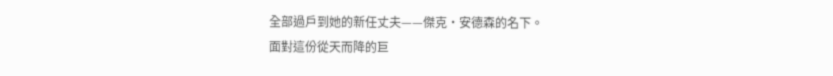全部過戶到她的新任丈夫——傑克·安德森的名下。
面對這份從天而降的巨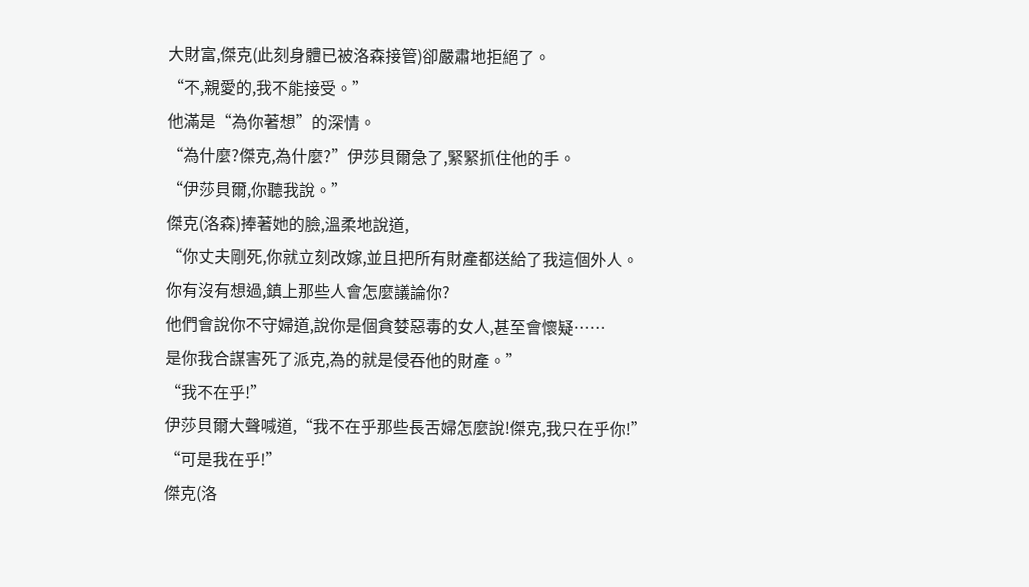大財富,傑克(此刻身體已被洛森接管)卻嚴肅地拒絕了。
“不,親愛的,我不能接受。”
他滿是“為你著想”的深情。
“為什麼?傑克,為什麼?”伊莎貝爾急了,緊緊抓住他的手。
“伊莎貝爾,你聽我說。”
傑克(洛森)捧著她的臉,溫柔地說道,
“你丈夫剛死,你就立刻改嫁,並且把所有財產都送給了我這個外人。
你有沒有想過,鎮上那些人會怎麼議論你?
他們會說你不守婦道,說你是個貪婪惡毒的女人,甚至會懷疑……
是你我合謀害死了派克,為的就是侵吞他的財產。”
“我不在乎!”
伊莎貝爾大聲喊道,“我不在乎那些長舌婦怎麼說!傑克,我只在乎你!”
“可是我在乎!”
傑克(洛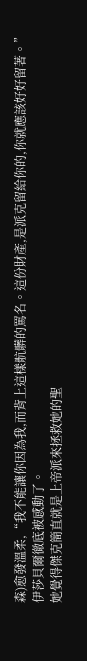森)愈發溫柔,“我不能讓你因為我,而背上這樣骯髒的罵名。這份財產,是派克留給你的,你就應該好好留著。”
伊莎貝爾徹底被感動了。
她覺得傑克簡直就是上帝派來拯救她的聖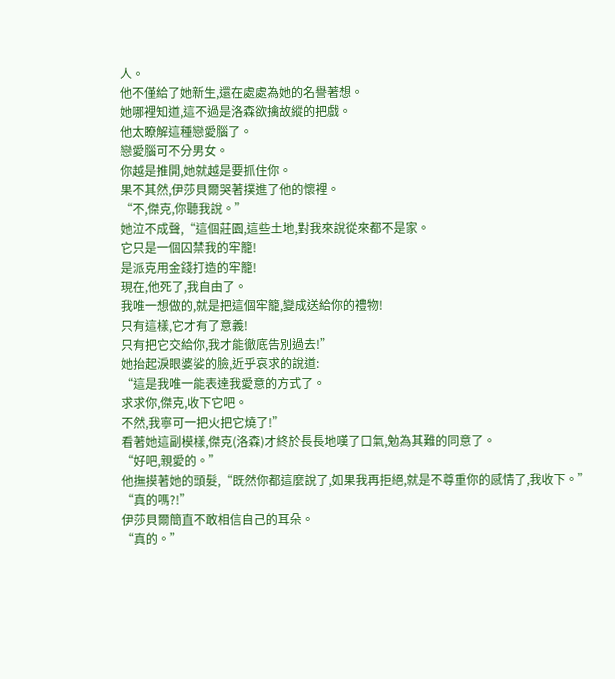人。
他不僅給了她新生,還在處處為她的名譽著想。
她哪裡知道,這不過是洛森欲擒故縱的把戲。
他太瞭解這種戀愛腦了。
戀愛腦可不分男女。
你越是推開,她就越是要抓住你。
果不其然,伊莎貝爾哭著撲進了他的懷裡。
“不,傑克,你聽我說。”
她泣不成聲,“這個莊園,這些土地,對我來說從來都不是家。
它只是一個囚禁我的牢籠!
是派克用金錢打造的牢籠!
現在,他死了,我自由了。
我唯一想做的,就是把這個牢籠,變成送給你的禮物!
只有這樣,它才有了意義!
只有把它交給你,我才能徹底告別過去!”
她抬起淚眼婆娑的臉,近乎哀求的說道:
“這是我唯一能表達我愛意的方式了。
求求你,傑克,收下它吧。
不然,我寧可一把火把它燒了!”
看著她這副模樣,傑克(洛森)才終於長長地嘆了口氣,勉為其難的同意了。
“好吧,親愛的。”
他撫摸著她的頭髮,“既然你都這麼說了,如果我再拒絕,就是不尊重你的感情了,我收下。”
“真的嗎?!”
伊莎貝爾簡直不敢相信自己的耳朵。
“真的。”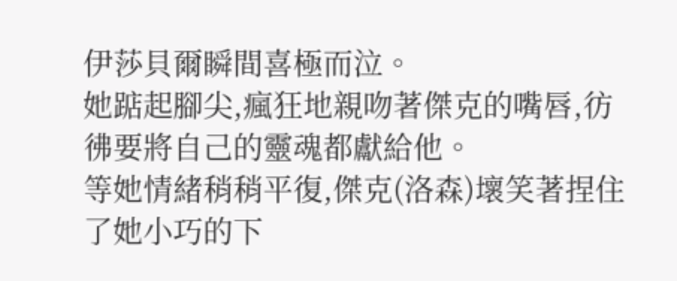伊莎貝爾瞬間喜極而泣。
她踮起腳尖,瘋狂地親吻著傑克的嘴唇,彷彿要將自己的靈魂都獻給他。
等她情緒稍稍平復,傑克(洛森)壞笑著捏住了她小巧的下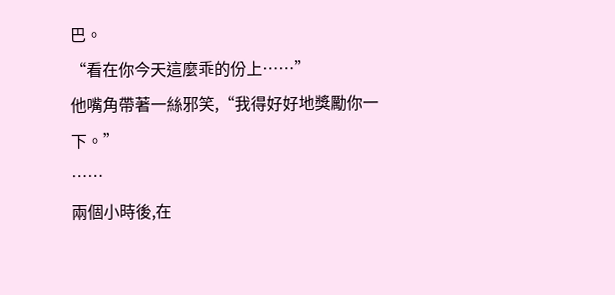巴。
“看在你今天這麼乖的份上……”
他嘴角帶著一絲邪笑,“我得好好地獎勵你一下。”
……
兩個小時後,在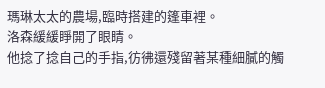瑪琳太太的農場,臨時搭建的篷車裡。
洛森緩緩睜開了眼睛。
他捻了捻自己的手指,彷彿還殘留著某種細膩的觸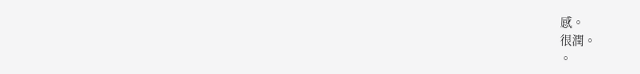感。
很潤。
。